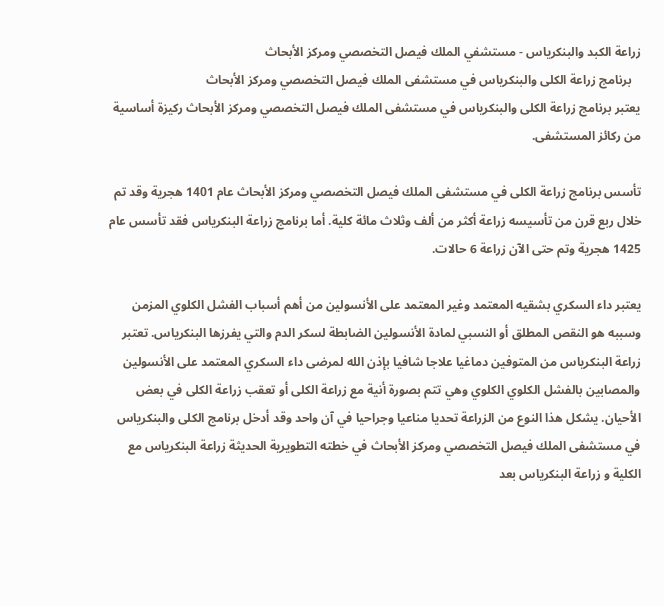زراعة الكبد والبنكرياس - مستشفي الملك فيصل التخصصي ومركز الأبحاث
   برنامج زراعة الكلى والبنكرياس في مستشفى الملك فيصل التخصصي ومركز الأبحاث
يعتبر برنامج زراعة الكلى والبنكرياس في مستشفى الملك فيصل التخصصي ومركز الأبحاث ركيزة أساسية من ركائز المستشفى.

تأسس برنامج زراعة الكلى في مستشفى الملك فيصل التخصصي ومركز الأبحاث عام 1401 هجرية وقد تم خلال ربع قرن من تأسيسه زراعة أكثر من ألف وثلاث مائة كلية. أما برنامج زراعة البنكرياس فقد تأسس عام 1425 هجرية وتم حتى الآن زراعة 6 حالات.

يعتبر داء السكري بشقيه المعتمد وغير المعتمد على الأنسولين من أهم أسباب الفشل الكلوي المزمن وسببه هو النقص المطلق أو النسبي لمادة الأنسولين الضابطة لسكر الدم والتي يفرزها البنكرياس. تعتبر زراعة البنكرياس من المتوفين دماغيا علاجا شافيا بإذن الله لمرضى داء السكري المعتمد على الأنسولين والمصابين بالفشل الكلوي الكلوي وهي تتم بصورة أنية مع زراعة الكلى أو تعقب زراعة الكلى في بعض الأحيان. يشكل هذا النوع من الزراعة تحديا مناعيا وجراحيا في آن واحد وقد أدخل برنامج الكلى والبنكرياس في مستشفى الملك فيصل التخصصي ومركز الأبحاث في خطته التطويرية الحديثة زراعة البنكرياس مع الكلية و زراعة البنكرياس بعد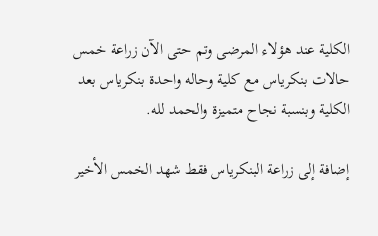الكلية عند هؤلاء المرضى وتم حتى الآن زراعة خمس حالات بنكرياس مع كلية وحاله واحدة بنكرياس بعد الكلية وبنسبة نجاح متميزة والحمد لله.

إضافة إلى زراعة البنكرياس فقط شهد الخمس الأخير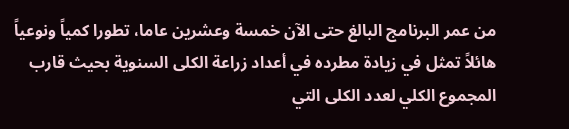من عمر البرنامج البالغ حتى الآن خمسة وعشرين عاما، تطورا كمياً ونوعياً هائلاً تمثل في زيادة مطرده في أعداد زراعة الكلى السنوية بحيث قارب المجموع الكلي لعدد الكلى التي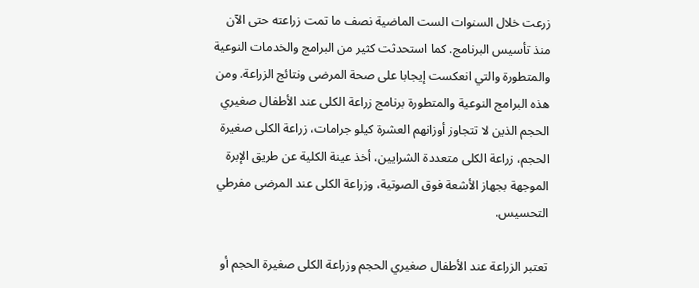زرعت خلال السنوات الست الماضية نصف ما تمت زراعته حتى الآن منذ تأسيس البرنامج. كما استحدثت كثير من البرامج والخدمات النوعية والمتطورة والتي انعكست إيجابا على صحة المرضى ونتائج الزراعة. ومن هذه البرامج النوعية والمتطورة برنامج زراعة الكلى عند الأطفال صغيري الحجم الذين لا تتجاوز أوزانهم العشرة كيلو جرامات، زراعة الكلى صغيرة الحجم، زراعة الكلى متعددة الشرايين، أخذ عينة الكلية عن طريق الإبرة الموجهة بجهاز الأشعة فوق الصوتية، وزراعة الكلى عند المرضى مفرطي التحسيس.

تعتبر الزراعة عند الأطفال صغيري الحجم وزراعة الكلى صغيرة الحجم أو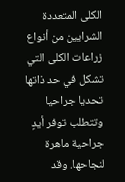الكلى المتعددة الشرايين من أنواع زراعات الكلى التي تشكل في حد ذاتها تحديا جراحيا وتتطلب توفر أيدٍ جراحية ماهرة لنجاحها. وقد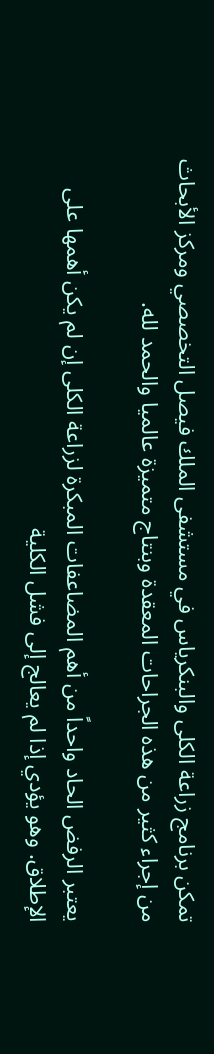تمكن برنامج زراعة الكلى والبنكرياس في مستشفى الملك فيصل التخصصي ومركز الأبحاث من إجراء كثير من هذه الجراحات المعقدة وبنتاج متميزة عالميا والحمد لله.

يعتبر الرفض الحاد واحداً من أهم المضاعفات المبكرة لزراعة الكلى إن لم يكن أهمها على الإطلاق. وهو يؤدي إذا لم يعالج إلى فشل الكلية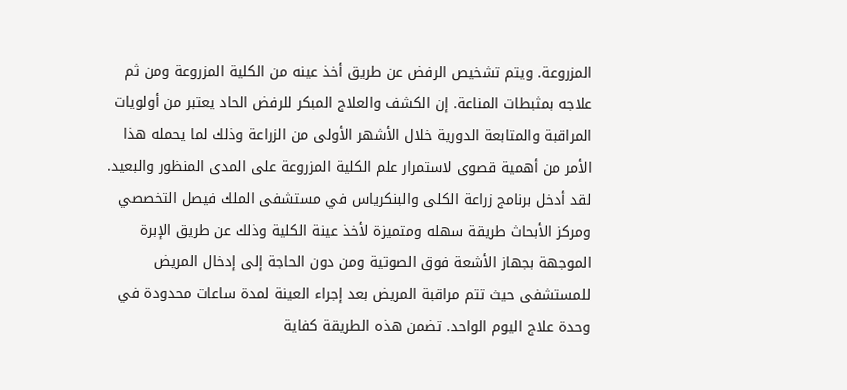المزروعة. ويتم تشخيص الرفض عن طريق أخذ عينه من الكلية المزروعة ومن ثم علاجه بمثبطات المناعة. إن الكشف والعلاج المبكر للرفض الحاد يعتبر من أولويات المراقبة والمتابعة الدورية خلال الأشهر الأولى من الزراعة وذلك لما يحمله هذا الأمر من أهمية قصوى لاستمرار علم الكلية المزروعة على المدى المنظور والبعيد. لقد أدخل برنامج زراعة الكلى والبنكرياس في مستشفى الملك فيصل التخصصي ومركز الأبحاث طريقة سهله ومتميزة لأخذ عينة الكلية وذلك عن طريق الإبرة الموجهة بجهاز الأشعة فوق الصوتية ومن دون الحاجة إلى إدخال المريض للمستشفى حيث تتم مراقبة المريض بعد إجراء العينة لمدة ساعات محدودة في وحدة علاج اليوم الواحد. تضمن هذه الطريقة كفاية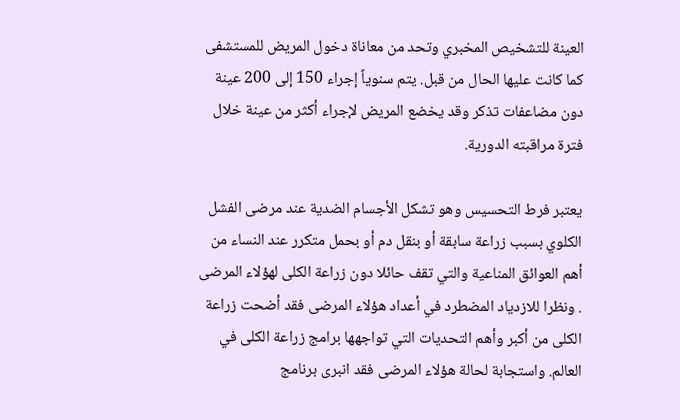العينة للتشخيص المخبري وتحد من معاناة دخول المريض للمستشفى كما كانت عليها الحال من قبل. يتم سنوياً إجراء 150 إلى 200 عينة دون مضاعفات تذكر وقد يخضع المريض لإجراء أكثر من عينة خلال فترة مراقبته الدورية.

يعتبر فرط التحسيس وهو تشكل الأجسام الضدية عند مرضى الفشل الكلوي بسبب زراعة سابقة أو بنقل دم أو بحمل متكرر عند النساء من أهم العوائق المناعية والتي تقف حائلا دون زراعة الكلى لهؤلاء المرضى . ونظرا للازدياد المضطرد في أعداد هؤلاء المرضى فقد أضحت زراعة الكلى من أكبر وأهم التحديات التي تواجهها برامج زراعة الكلى في العالم. واستجابة لحالة هؤلاء المرضى فقد انبرى برنامج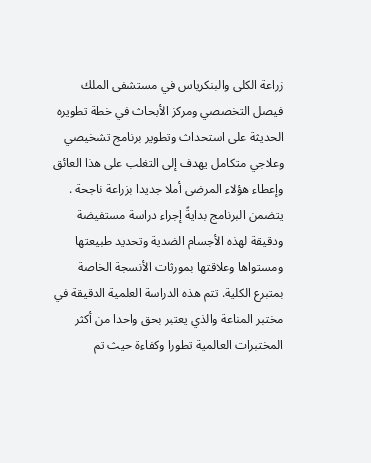زراعة الكلى والبنكرياس في مستشفى الملك فيصل التخصصي ومركز الأبحاث في خطة تطويره الحديثة على استحداث وتطوير برنامج تشخيصي وعلاجي متكامل يهدف إلى التغلب على هذا العائق وإعطاء هؤلاء المرضى أملا جديدا بزراعة ناجحة . يتضمن البرنامج بدايةً إجراء دراسة مستفيضة ودقيقة لهذه الأجسام الضدية وتحديد طبيعتها ومستواها وعلاقتها بمورثات الأنسجة الخاصة بمتبرع الكلية. تتم هذه الدراسة العلمية الدقيقة في مختبر المناعة والذي يعتبر بحق واحدا من أكثر المختبرات العالمية تطورا وكفاءة حيث تم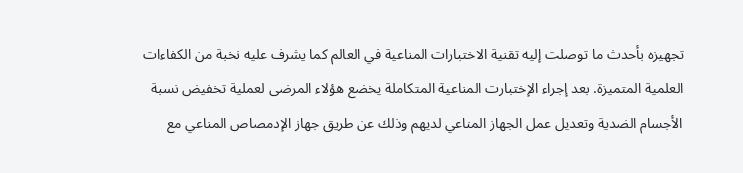تجهيزه بأحدث ما توصلت إليه تقنية الاختبارات المناعية في العالم كما يشرف عليه نخبة من الكفاءات العلمية المتميزة. بعد إجراء الإختبارت المناعية المتكاملة يخضع هؤلاء المرضى لعملية تخفيض نسبة الأجسام الضدية وتعديل عمل الجهاز المناعي لديهم وذلك عن طريق جهاز الإدمصاص المناعي مع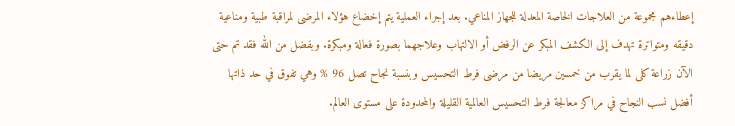إعطاءهم مجموعة من العلاجات الخاصة المعدلة للجهاز المناعي. بعد إجراء العملية يتم إخضاع هؤلاء المرضى لمراقبة طبية ومناعية دقيقه ومتواترة تهدف إلى الكشف المبكر عن الرفض أو الالتهاب وعلاجهما بصورة فعالة ومبكرة. وبفضل من الله فقد تم حتى الآن زراعة كلى لما يقرب من خمسين مريضا من مرضى فرط التحسيس وبنسبة نجاح تصل 96 % وهي تفوق في حد ذاتها أفضل نسب النجاح في مراكز معالجة فرط التحسيس العالمية القليلة والمحدودة على مستوى العالم.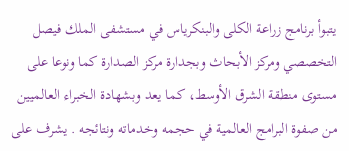يتبوأ برنامج زراعة الكلى والبنكرياس في مستشفى الملك فيصل التخصصي ومركز الأبحاث وبجدارة مركز الصدارة كما ونوعا على مستوى منطقة الشرق الأوسط، كما يعد وبشهادة الخبراء العالميين من صفوة البرامج العالمية في حجمه وخدماته ونتائجه . يشرف على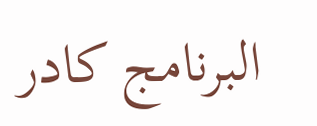البرنامج كادر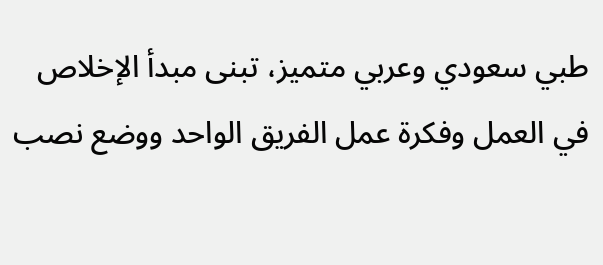طبي سعودي وعربي متميز، تبنى مبدأ الإخلاص في العمل وفكرة عمل الفريق الواحد ووضع نصب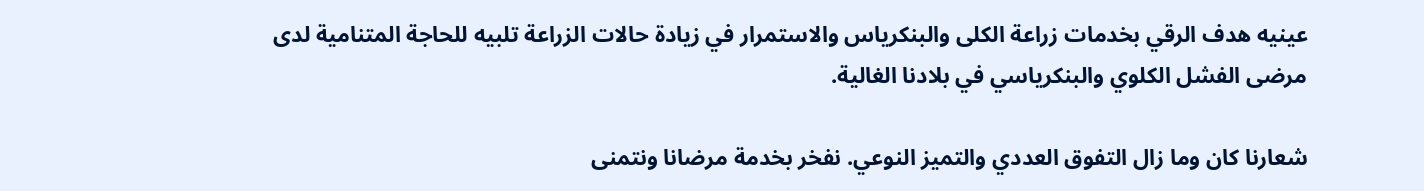عينيه هدف الرقي بخدمات زراعة الكلى والبنكرياس والاستمرار في زيادة حالات الزراعة تلبيه للحاجة المتنامية لدى مرضى الفشل الكلوي والبنكرياسي في بلادنا الغالية.

شعارنا كان وما زال التفوق العددي والتميز النوعي. نفخر بخدمة مرضانا ونتمنى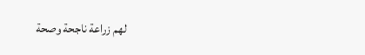لهم زراعة ناجحة وصحة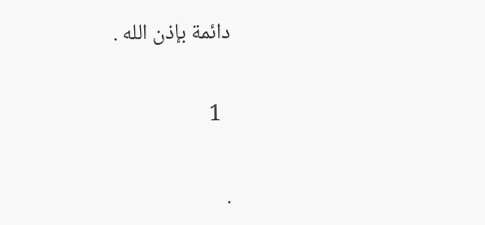دائمة بإذن الله .


  1


.